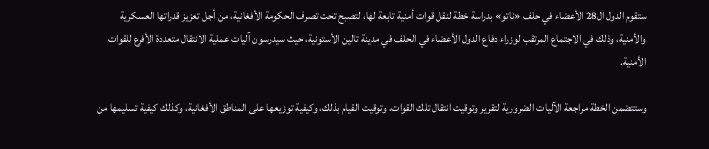ستقوم الدول ال28 الأعضاء في حلف «ناتو» بدراسة خطة لنقل قوات أمنية تابعة لها، لتصبح تحت تصرف الحكومة الأفغانية، من أجل تعزيز قدراتها العسكرية والأمنية، وذلك في الاجتماع المرتقب لوزراء دفاع الدول الأعضاء في الحلف في مدينة تالين الأستونية، حيث سيدرسون آليات عملية الانتقال متعددة الأفرع للقوات الأمنية.

وستتضمن الخطة مراجعة الآليات الضرورية لتقرير وتوقيت انتقال تلك القوات، وتوقيت القيام بذلك، وكيفية توزيعها على المناطق الأفغانية، وكذلك كيفية تسليمها من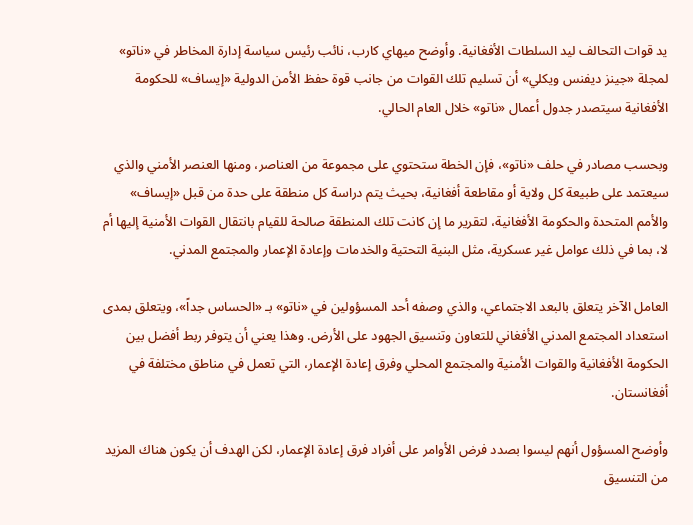يد قوات التحالف ليد السلطات الأفغانية. وأوضح ميهاي كارب، نائب رئيس سياسة إدارة المخاطر في «ناتو» لمجلة «جينز ديفنس ويكلي» أن تسليم تلك القوات من جانب قوة حفظ الأمن الدولية «إيساف» للحكومة الأفغانية سيتصدر جدول أعمال «ناتو» خلال العام الحالي.

وبحسب مصادر في حلف «ناتو»، فإن الخطة ستحتوي على مجموعة من العناصر، ومنها العنصر الأمني والذي سيعتمد على طبيعة كل ولاية أو مقاطعة أفغانية، بحيث يتم دراسة كل منطقة على حدة من قبل «إيساف» والأمم المتحدة والحكومة الأفغانية، لتقرير ما إن كانت تلك المنطقة صالحة للقيام بانتقال القوات الأمنية إليها أم لا، بما في ذلك عوامل غير عسكرية، مثل البنية التحتية والخدمات وإعادة الإعمار والمجتمع المدني.

العامل الآخر يتعلق بالبعد الاجتماعي، والذي وصفه أحد المسؤولين في «ناتو» بـ «الحساس جداً»، ويتعلق بمدى استعداد المجتمع المدني الأفغاني للتعاون وتنسيق الجهود على الأرض. وهذا يعني أن يتوفر ربط أفضل بين الحكومة الأفغانية والقوات الأمنية والمجتمع المحلي وفرق إعادة الإعمار، التي تعمل في مناطق مختلفة في أفغانستان.

وأوضح المسؤول أنهم ليسوا بصدد فرض الأوامر على أفراد فرق إعادة الإعمار، لكن الهدف أن يكون هناك المزيد من التنسيق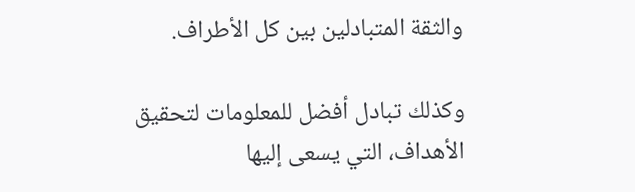والثقة المتبادلين بين كل الأطراف.

وكذلك تبادل أفضل للمعلومات لتحقيق الأهداف، التي يسعى إليها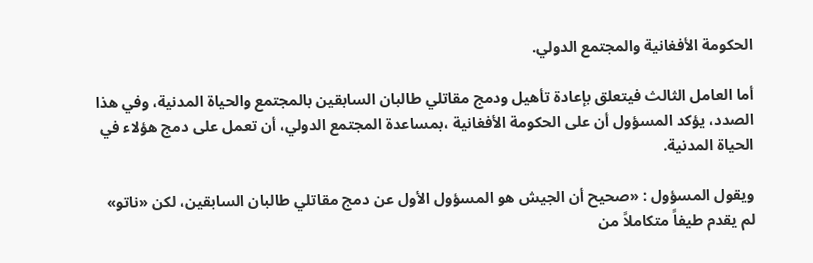الحكومة الأفغانية والمجتمع الدولي.

أما العامل الثالث فيتعلق بإعادة تأهيل ودمج مقاتلي طالبان السابقين بالمجتمع والحياة المدنية، وفي هذا الصدد، يؤكد المسؤول أن على الحكومة الأفغانية ،بمساعدة المجتمع الدولي، أن تعمل على دمج هؤلاء في الحياة المدنية.

ويقول المسؤول : «صحيح أن الجيش هو المسؤول الأول عن دمج مقاتلي طالبان السابقين، لكن «ناتو» لم يقدم طيفاً متكاملاً من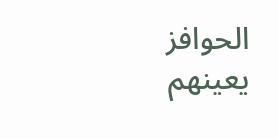الحوافز يعينهم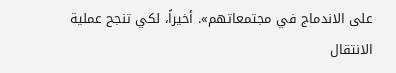على الاندماج في مجتمعاتهم». أخيراً، لكي تنجح عملية الانتقال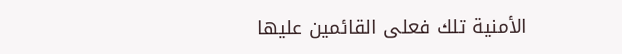الأمنية تلك فعلى القائمين عليها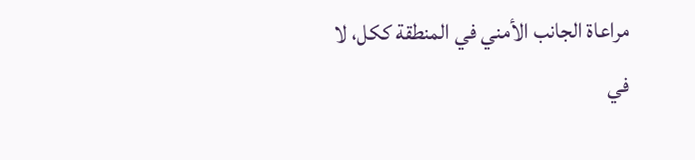مراعاة الجانب الأمني في المنطقة ككل، لا في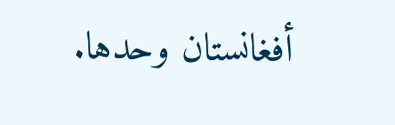أفغانستان وحدها.